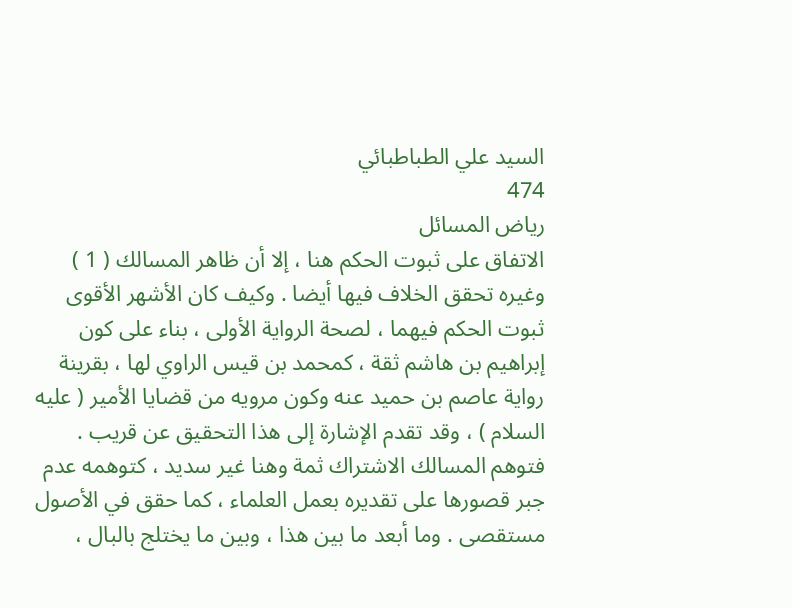السيد علي الطباطبائي
474
رياض المسائل
الاتفاق على ثبوت الحكم هنا ، إلا أن ظاهر المسالك ( 1 ) وغيره تحقق الخلاف فيها أيضا . وكيف كان الأشهر الأقوى ثبوت الحكم فيهما ، لصحة الرواية الأولى ، بناء على كون إبراهيم بن هاشم ثقة ، كمحمد بن قيس الراوي لها ، بقرينة رواية عاصم بن حميد عنه وكون مرويه من قضايا الأمير ( عليه السلام ) ، وقد تقدم الإشارة إلى هذا التحقيق عن قريب . فتوهم المسالك الاشتراك ثمة وهنا غير سديد ، كتوهمه عدم جبر قصورها على تقديره بعمل العلماء ، كما حقق في الأصول مستقصى . وما أبعد ما بين هذا ، وبين ما يختلج بالبال ،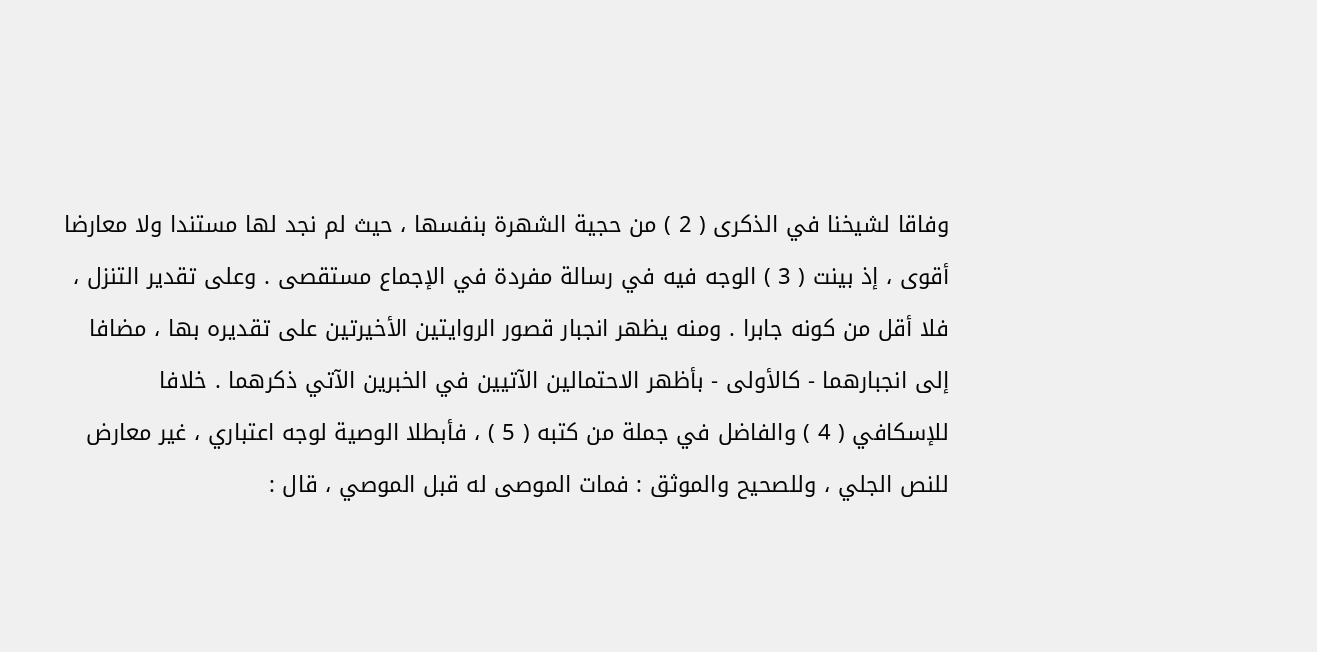وفاقا لشيخنا في الذكرى ( 2 ) من حجية الشهرة بنفسها ، حيث لم نجد لها مستندا ولا معارضا أقوى ، إذ بينت ( 3 ) الوجه فيه في رسالة مفردة في الإجماع مستقصى . وعلى تقدير التنزل ، فلا أقل من كونه جابرا . ومنه يظهر انجبار قصور الروايتين الأخيرتين على تقديره بها ، مضافا إلى انجبارهما - كالأولى - بأظهر الاحتمالين الآتيين في الخبرين الآتي ذكرهما . خلافا للإسكافي ( 4 ) والفاضل في جملة من كتبه ( 5 ) ، فأبطلا الوصية لوجه اعتباري ، غير معارض للنص الجلي ، وللصحيح والموثق : فمات الموصى له قبل الموصي ، قال :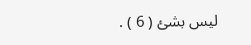ليس بشئ ( 6 ) .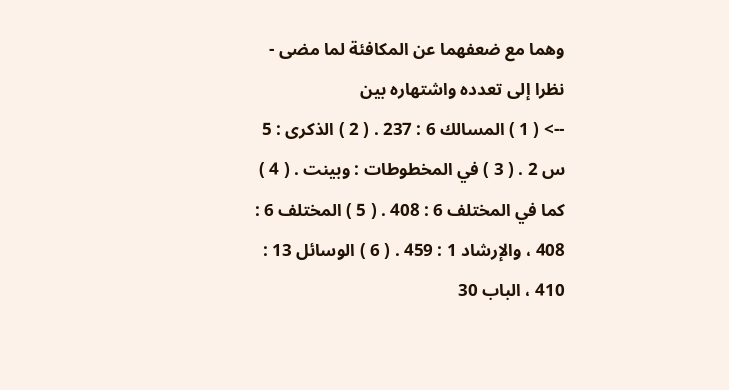وهما مع ضعفهما عن المكافئة لما مضى - نظرا إلى تعدده واشتهاره بين
--> ( 1 ) المسالك 6 : 237 . ( 2 ) الذكرى : 5 س 2 . ( 3 ) في المخطوطات : وبينت . ( 4 ) كما في المختلف 6 : 408 . ( 5 ) المختلف 6 : 408 ، والإرشاد 1 : 459 . ( 6 ) الوسائل 13 : 410 ، الباب 30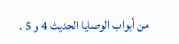من أبواب الوصايا الحديث 4 و 5 .